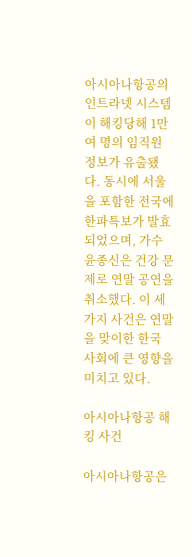아시아나항공의 인트라넷 시스템이 해킹당해 1만여 명의 임직원 정보가 유출됐다. 동시에 서울을 포함한 전국에 한파특보가 발효되었으며, 가수 윤종신은 건강 문제로 연말 공연을 취소했다. 이 세 가지 사건은 연말을 맞이한 한국 사회에 큰 영향을 미치고 있다.

아시아나항공 해킹 사건

아시아나항공은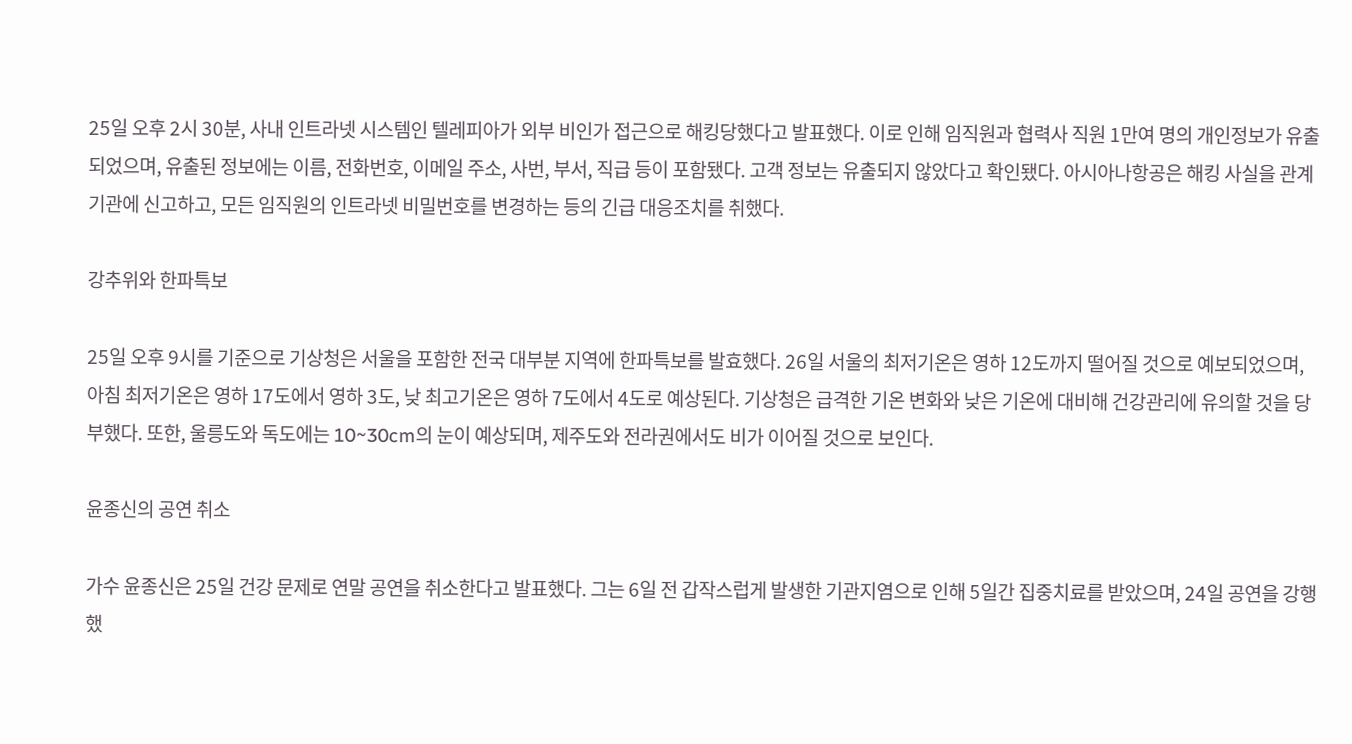25일 오후 2시 30분, 사내 인트라넷 시스템인 텔레피아가 외부 비인가 접근으로 해킹당했다고 발표했다. 이로 인해 임직원과 협력사 직원 1만여 명의 개인정보가 유출되었으며, 유출된 정보에는 이름, 전화번호, 이메일 주소, 사번, 부서, 직급 등이 포함됐다. 고객 정보는 유출되지 않았다고 확인됐다. 아시아나항공은 해킹 사실을 관계기관에 신고하고, 모든 임직원의 인트라넷 비밀번호를 변경하는 등의 긴급 대응조치를 취했다.

강추위와 한파특보

25일 오후 9시를 기준으로 기상청은 서울을 포함한 전국 대부분 지역에 한파특보를 발효했다. 26일 서울의 최저기온은 영하 12도까지 떨어질 것으로 예보되었으며, 아침 최저기온은 영하 17도에서 영하 3도, 낮 최고기온은 영하 7도에서 4도로 예상된다. 기상청은 급격한 기온 변화와 낮은 기온에 대비해 건강관리에 유의할 것을 당부했다. 또한, 울릉도와 독도에는 10~30cm의 눈이 예상되며, 제주도와 전라권에서도 비가 이어질 것으로 보인다.

윤종신의 공연 취소

가수 윤종신은 25일 건강 문제로 연말 공연을 취소한다고 발표했다. 그는 6일 전 갑작스럽게 발생한 기관지염으로 인해 5일간 집중치료를 받았으며, 24일 공연을 강행했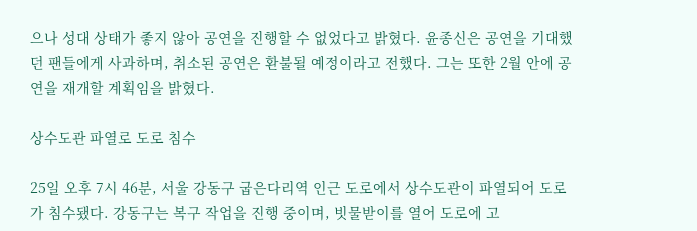으나 성대 상태가 좋지 않아 공연을 진행할 수 없었다고 밝혔다. 윤종신은 공연을 기대했던 팬들에게 사과하며, 취소된 공연은 환불될 예정이라고 전했다. 그는 또한 2월 안에 공연을 재개할 계획임을 밝혔다.

상수도관 파열로 도로 침수

25일 오후 7시 46분, 서울 강동구 굽은다리역 인근 도로에서 상수도관이 파열되어 도로가 침수됐다. 강동구는 복구 작업을 진행 중이며, 빗물받이를 열어 도로에 고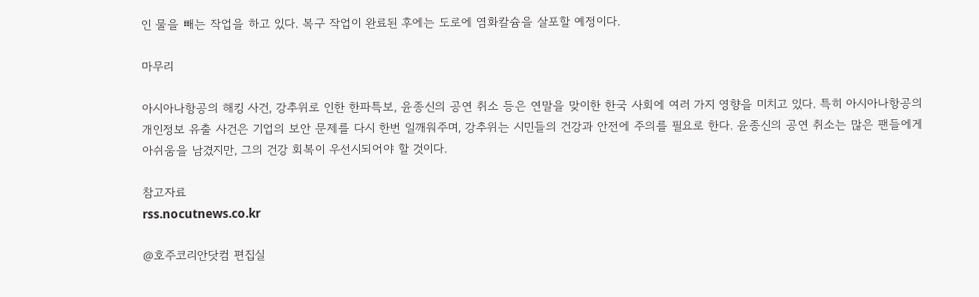인 물을 빼는 작업을 하고 있다. 복구 작업이 완료된 후에는 도로에 염화칼슘을 살포할 예정이다.

마무리

아시아나항공의 해킹 사건, 강추위로 인한 한파특보, 윤종신의 공연 취소 등은 연말을 맞이한 한국 사회에 여러 가지 영향을 미치고 있다. 특히 아시아나항공의 개인정보 유출 사건은 기업의 보안 문제를 다시 한번 일깨워주며, 강추위는 시민들의 건강과 안전에 주의를 필요로 한다. 윤종신의 공연 취소는 많은 팬들에게 아쉬움을 남겼지만, 그의 건강 회복이 우선시되어야 할 것이다.

참고자료
rss.nocutnews.co.kr

@호주코리안닷컴 편집실